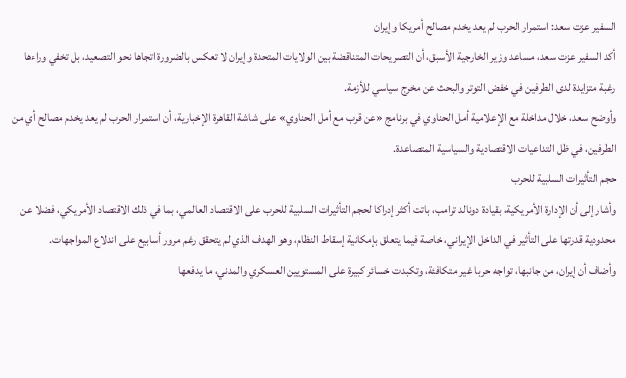السفير عزت سعد: استمرار الحرب لم يعد يخدم مصالح أمريكا وإيران
أكد السفير عزت سعد، مساعد وزير الخارجية الأسبق، أن التصريحات المتناقضة بين الولايات المتحدة وإيران لا تعكس بالضرورة اتجاها نحو التصعيد، بل تخفي وراءها رغبة متزايدة لدى الطرفين في خفض التوتر والبحث عن مخرج سياسي للأزمة.
وأوضح سعد، خلال مداخلة مع الإعلامية أمل الحناوي في برنامج «عن قرب مع أمل الحناوي» على شاشة القاهرة الإخبارية، أن استمرار الحرب لم يعد يخدم مصالح أي من الطرفين، في ظل التداعيات الاقتصادية والسياسية المتصاعدة.
حجم التأثيرات السلبية للحرب
وأشار إلى أن الإدارة الأمريكية، بقيادة دونالد ترامب، باتت أكثر إدراكا لحجم التأثيرات السلبية للحرب على الاقتصاد العالمي، بما في ذلك الاقتصاد الأمريكي، فضلا عن محدودية قدرتها على التأثير في الداخل الإيراني، خاصة فيما يتعلق بإمكانية إسقاط النظام، وهو الهدف الذي لم يتحقق رغم مرور أسابيع على اندلاع المواجهات.
وأضاف أن إيران، من جانبها، تواجه حربا غير متكافئة، وتكبدت خسائر كبيرة على المستويين العسكري والمدني، ما يدفعها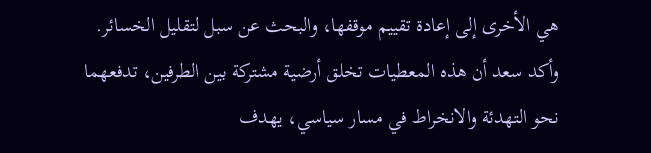هي الأخرى إلى إعادة تقييم موقفها، والبحث عن سبل لتقليل الخسائر.
وأكد سعد أن هذه المعطيات تخلق أرضية مشتركة بين الطرفين، تدفعهما نحو التهدئة والانخراط في مسار سياسي، يهدف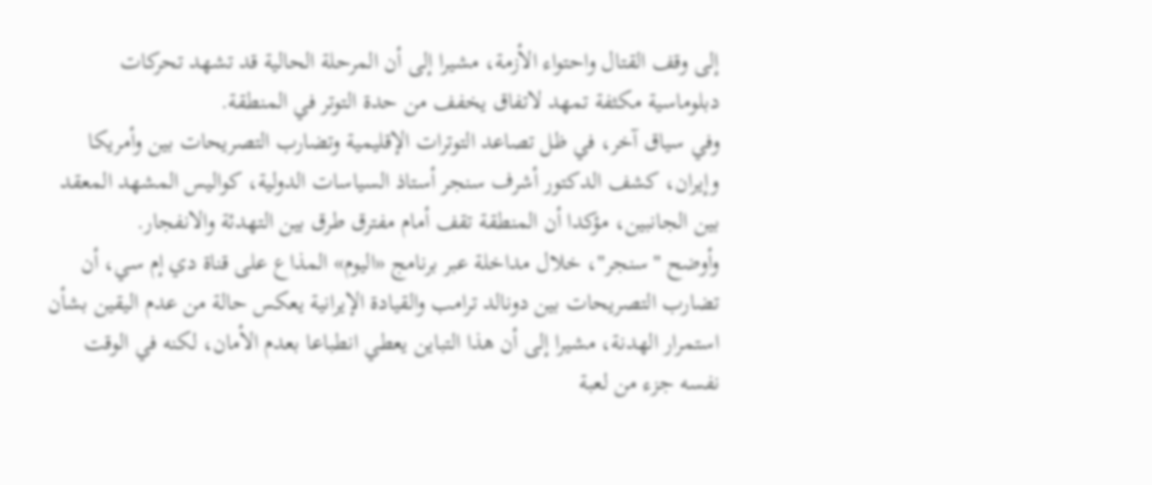إلى وقف القتال واحتواء الأزمة، مشيرا إلى أن المرحلة الحالية قد تشهد تحركات دبلوماسية مكثفة تمهد لاتفاق يخفف من حدة التوتر في المنطقة.
وفي سياق آخر، في ظل تصاعد التوترات الإقليمية وتضارب التصريحات بين وأمريكا وإيران، كشف الدكتور أشرف سنجر أستاذ السياسات الدولية، كواليس المشهد المعقد بين الجانبين، مؤكدا أن المنطقة تقف أمام مفترق طرق بين التهدئة والانفجار.
وأوضح "سنجر"، خلال مداخلة عبر برنامج «اليوم» المذاع على قناة دي إم سي، أن تضارب التصريحات بين دونالد ترامب والقيادة الإيرانية يعكس حالة من عدم اليقين بشأن استمرار الهدنة، مشيرا إلى أن هذا التباين يعطي انطباعا بعدم الأمان، لكنه في الوقت نفسه جزء من لعبة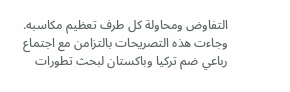التفاوض ومحاولة كل طرف تعظيم مكاسبه.
وجاءت هذه التصريحات بالتزامن مع اجتماع رباعي ضم تركيا وباكستان لبحث تطورات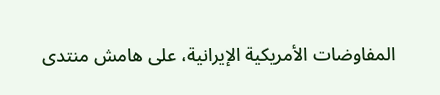المفاوضات الأمريكية الإيرانية، على هامش منتدى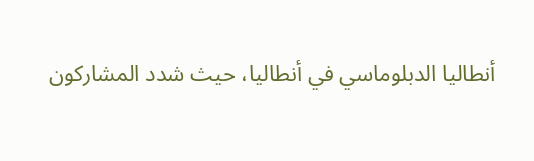أنطاليا الدبلوماسي في أنطاليا، حيث شدد المشاركون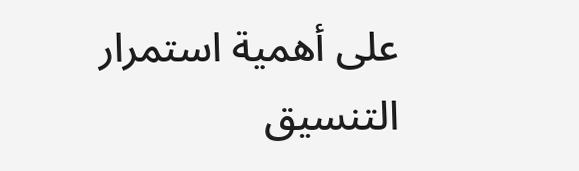على أهمية استمرار التنسيق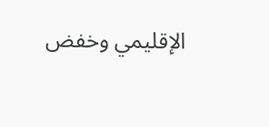الإقليمي وخفض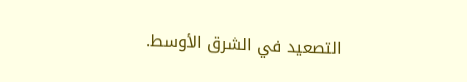التصعيد في الشرق الأوسط.